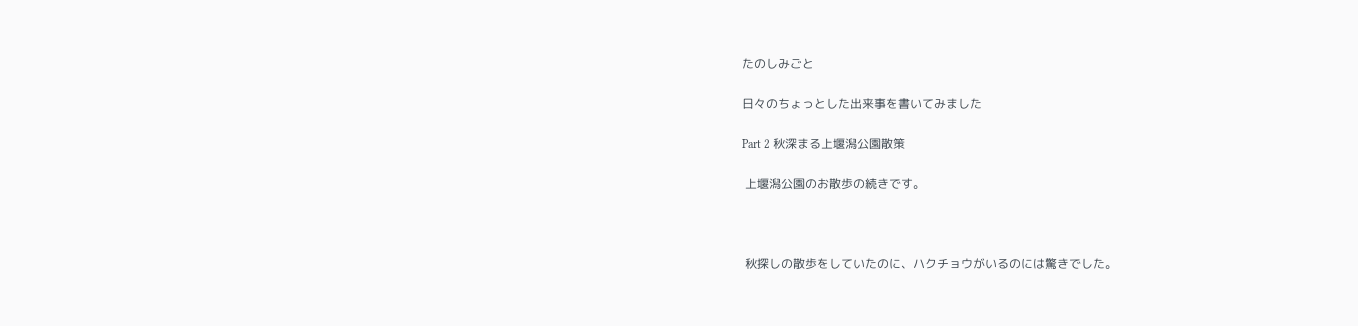たのしみごと

日々のちょっとした出来事を書いてみました

Part 2 秋深まる上堰潟公園散策

 上堰潟公園のお散歩の続きです。



 秋探しの散歩をしていたのに、ハクチョウがいるのには驚きでした。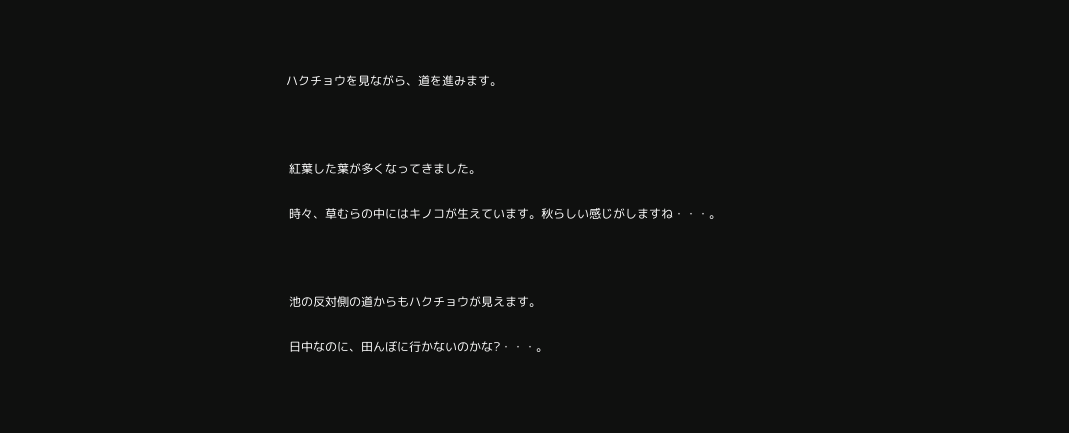ハクチョウを見ながら、道を進みます。



 紅葉した葉が多くなってきました。

 時々、草むらの中にはキノコが生えています。秋らしい感じがしますね・・・。



 池の反対側の道からもハクチョウが見えます。

 日中なのに、田んぼに行かないのかな?・・・。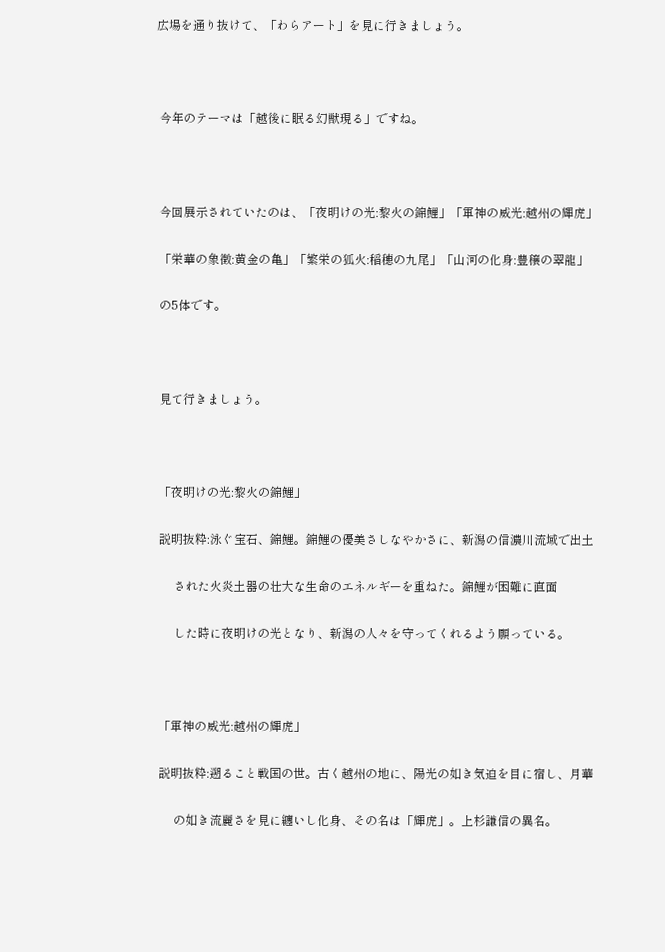広場を通り抜けて、「わらアート」を見に行きましょう。



 今年のテーマは「越後に眠る幻獣現る」ですね。



 今回展示されていたのは、「夜明けの光:黎火の錦鯉」「軍神の威光:越州の輝虎」

 「栄華の象徴:黄金の亀」「繁栄の狐火:稲穂の九尾」「山河の化身:豊穣の翠龍」

 の5体です。



 見て行きましょう。



 「夜明けの光:黎火の錦鯉」

 説明抜粋:泳ぐ宝石、錦鯉。錦鯉の優美さしなやかさに、新潟の信濃川流域で出土

      された火炎土器の壮大な生命のエネルギーを重ねた。錦鯉が困難に直面

      した時に夜明けの光となり、新潟の人々を守ってくれるよう願っている。



 「軍神の威光:越州の輝虎」

 説明抜粋:遡ること戦国の世。古く越州の地に、陽光の如き気迫を目に宿し、月華

      の如き流麗さを見に纏いし化身、その名は「輝虎」。上杉謙信の異名。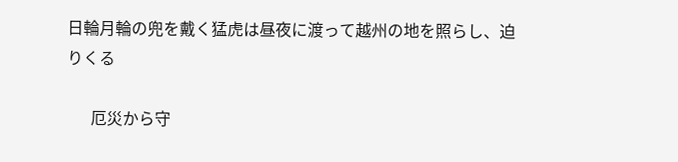日輪月輪の兜を戴く猛虎は昼夜に渡って越州の地を照らし、迫りくる

      厄災から守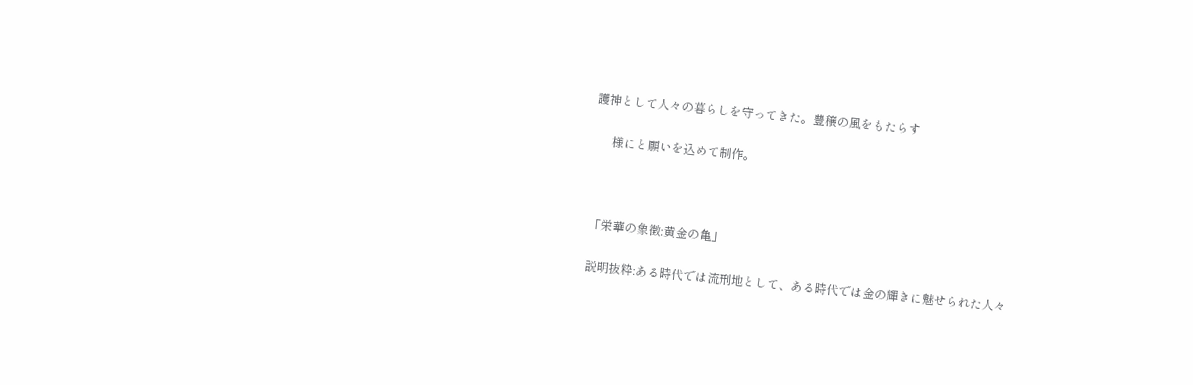護神として人々の暮らしを守ってきた。豊穣の風をもたらす

      様にと願いを込めて制作。



 「栄華の象徴:黄金の亀」

 説明抜粋:ある時代では流刑地として、ある時代では金の輝きに魅せられた人々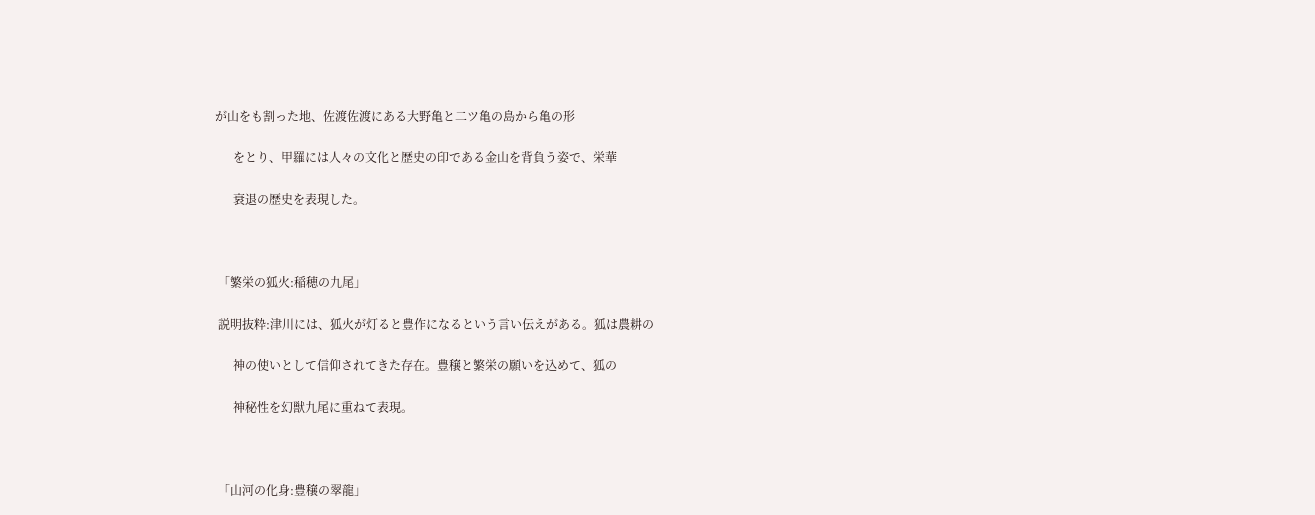が山をも割った地、佐渡佐渡にある大野亀と二ツ亀の島から亀の形

      をとり、甲羅には人々の文化と歴史の印である金山を背負う姿で、栄華

      衰退の歴史を表現した。



 「繁栄の狐火:稲穂の九尾」

 説明抜粋:津川には、狐火が灯ると豊作になるという言い伝えがある。狐は農耕の

      神の使いとして信仰されてきた存在。豊穣と繁栄の願いを込めて、狐の

      神秘性を幻獣九尾に重ねて表現。



 「山河の化身:豊穣の翠龍」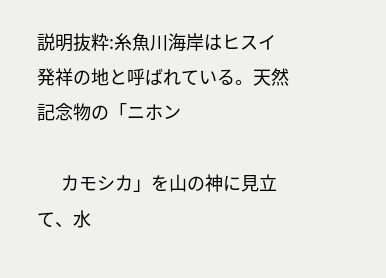説明抜粋:糸魚川海岸はヒスイ発祥の地と呼ばれている。天然記念物の「ニホン

      カモシカ」を山の神に見立て、水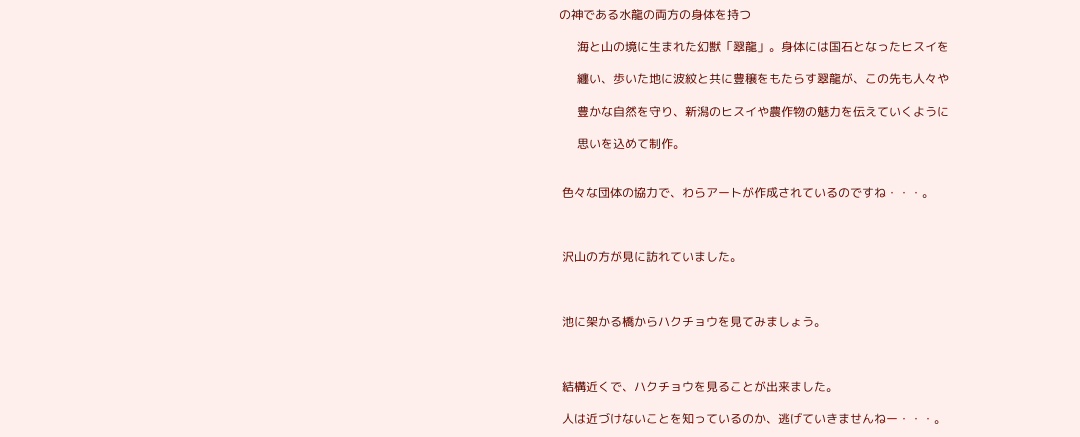の神である水龍の両方の身体を持つ

      海と山の境に生まれた幻獣「翠龍」。身体には国石となったヒスイを

      纏い、歩いた地に波紋と共に豊穣をもたらす翠龍が、この先も人々や

      豊かな自然を守り、新潟のヒスイや農作物の魅力を伝えていくように

      思いを込めて制作。


 色々な団体の協力で、わらアートが作成されているのですね・・・。



 沢山の方が見に訪れていました。



 池に架かる橋からハクチョウを見てみましょう。



 結構近くで、ハクチョウを見ることが出来ました。

 人は近づけないことを知っているのか、逃げていきませんねー・・・。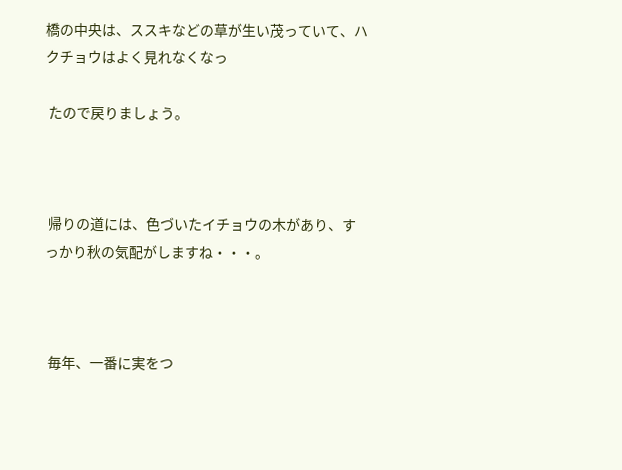橋の中央は、ススキなどの草が生い茂っていて、ハクチョウはよく見れなくなっ

 たので戻りましょう。



 帰りの道には、色づいたイチョウの木があり、すっかり秋の気配がしますね・・・。



 毎年、一番に実をつ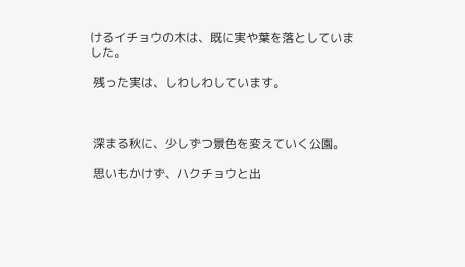けるイチョウの木は、既に実や葉を落としていました。

 残った実は、しわしわしています。



 深まる秋に、少しずつ景色を変えていく公園。

 思いもかけず、ハクチョウと出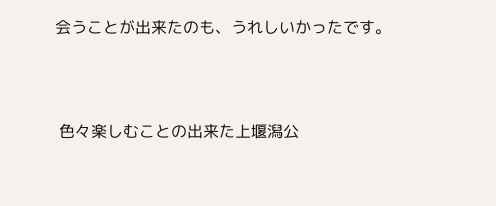会うことが出来たのも、うれしいかったです。



 色々楽しむことの出来た上堰潟公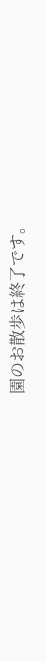園のお散歩は終了です。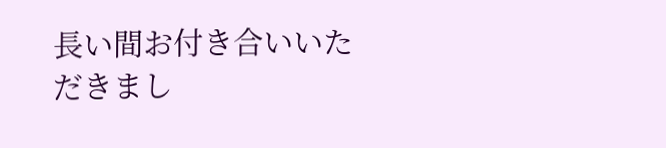長い間お付き合いいただきまし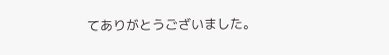てありがとうございました。